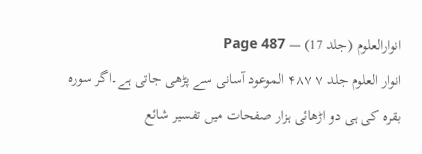انوارالعلوم (جلد 17) — Page 487
انوار العلوم جلد ۷ ۴۸۷ الموعود آسانی سے پڑھی جاتی ہے۔اگر سورہ بقرہ کی ہی دو اڑھائی ہزار صفحات میں تفسیر شائع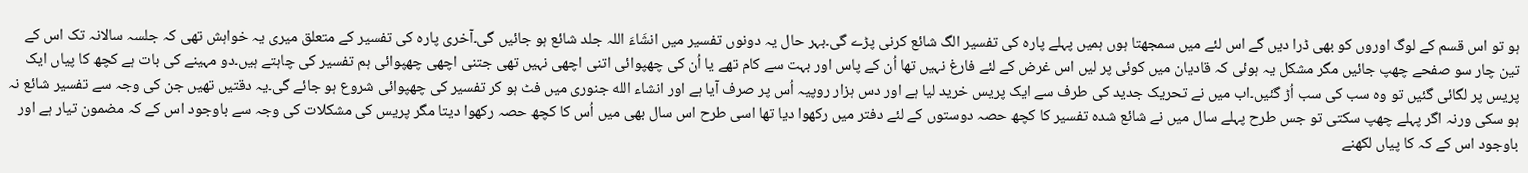ہو تو اس قسم کے لوگ اوروں کو بھی ڈرا دیں گے اس لئے میں سمجھتا ہوں ہمیں پہلے پارہ کی تفسیر الگ شائع کرنی پڑے گی۔بہر حال یہ دونوں تفسیر میں انشَاءَ اللہ جلد شائع ہو جائیں گی۔آخری پارہ کی تفسیر کے متعلق میری یہ خواہش تھی کہ جلسہ سالانہ تک اس کے تین چار سو صفحے چھپ جائیں مگر مشکل یہ ہوئی کہ قادیان میں کوئی پر لیں اس غرض کے لئے فارغ نہیں تھا اُن کے پاس اور بہت سے کام تھے یا اُن کی چھپوائی اتنی اچھی نہیں تھی جتنی اچھی چھپوائی ہم تفسیر کی چاہتے ہیں۔دو مہینے کی بات ہے کچھ کا پیاں ایک پریس پر لگائی گئیں تو وہ سب کی سب اُڑ گئیں۔اب میں نے تحریک جدید کی طرف سے ایک پریس خرید لیا ہے اور دس ہزار روپیہ اُس پر صرف آیا ہے اور انشاء الله جنوری میں فٹ ہو کر تفسیر کی چھپوائی شروع ہو جائے گی۔یہ دقتیں تھیں جن کی وجہ سے تفسیر شائع نہ ہو سکی ورنہ اگر پہلے چھپ سکتی تو جس طرح پہلے سال میں نے شائع شدہ تفسیر کا کچھ حصہ دوستوں کے لئے دفتر میں رکھوا دیا تھا اسی طرح اس سال بھی میں اُس کا کچھ حصہ رکھوا دیتا مگر پریس کی مشکلات کی وجہ سے باوجود اس کے کہ مضمون تیار ہے اور باوجود اس کے کہ کا پیاں لکھنے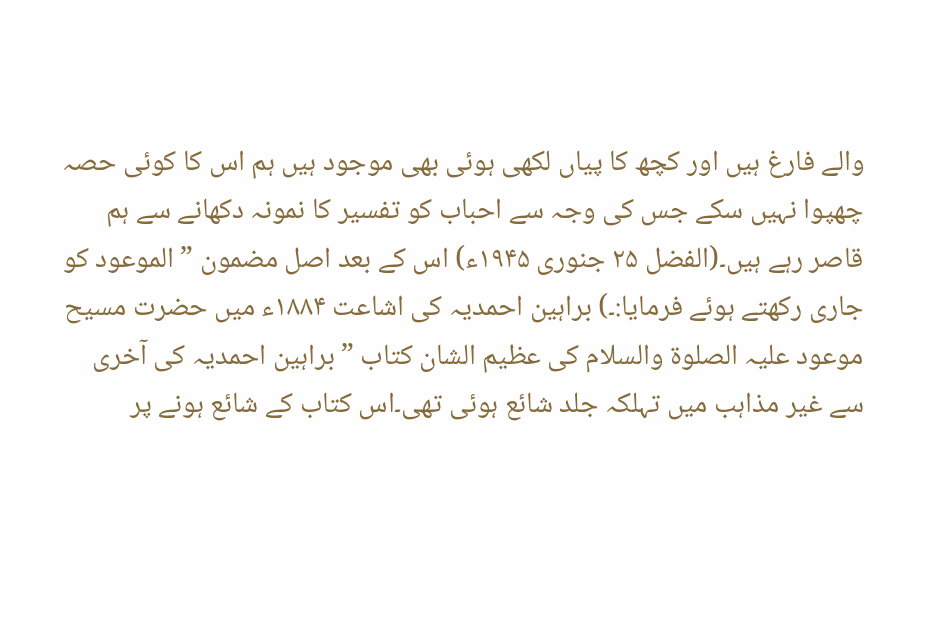والے فارغ ہیں اور کچھ کا پیاں لکھی ہوئی بھی موجود ہیں ہم اس کا کوئی حصہ چھپوا نہیں سکے جس کی وجہ سے احباب کو تفسیر کا نمونہ دکھانے سے ہم قاصر رہے ہیں۔(الفضل ۲۵ جنوری ۱۹۴۵ء) اس کے بعد اصل مضمون ” الموعود کو جاری رکھتے ہوئے فرمایا:۔) براہین احمدیہ کی اشاعت ۱۸۸۴ء میں حضرت مسیح موعود علیہ الصلوۃ والسلام کی عظیم الشان کتاب ” براہین احمدیہ کی آخری سے غیر مذاہب میں تہلکہ جلد شائع ہوئی تھی۔اس کتاب کے شائع ہونے پر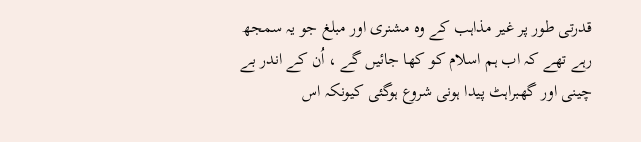قدرتی طور پر غیر مذاہب کے وہ مشنری اور مبلغ جو یہ سمجھ رہے تھے کہ اب ہم اسلام کو کھا جائیں گے ، اُن کے اندر بے چینی اور گھبراہٹ پیدا ہونی شروع ہوگئی کیونکہ اس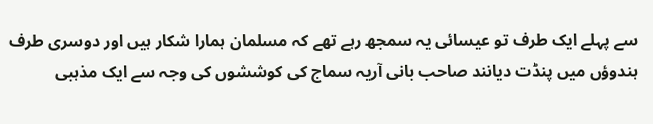سے پہلے ایک طرف تو عیسائی یہ سمجھ رہے تھے کہ مسلمان ہمارا شکار ہیں اور دوسری طرف ہندوؤں میں پنڈت دیانند صاحب بانی آریہ سماج کی کوششوں کی وجہ سے ایک مذہبی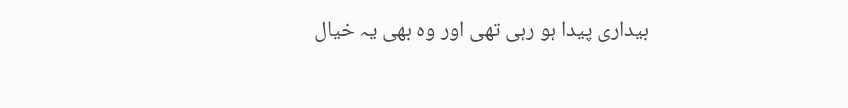بیداری پیدا ہو رہی تھی اور وہ بھی یہ خیال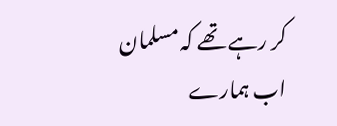کر رہے تھے کہ مسلمان اب ہمارے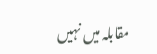مقابلہ میں نہیں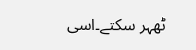ٹھہر سکتے۔اسی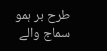طرح بر ہمو سماج والے